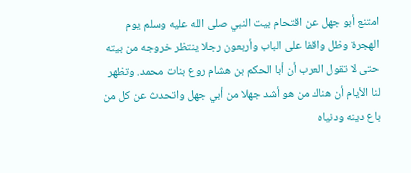امتنع أبو جهل عن اقتحام بيت النبي صلى الله عليه وسلم يوم الهجرة وظل واقفا على الباب وأربعون رجلا ينتظر خروجه من بيته حتى لا تقول العرب أن أبا الحكم بن هشام روع بنات محمد. وتظهر لنا الأيام أن هناك من هو أشد جهلا من أبي جهل واتحدث عن كل من باع دينه ودنياه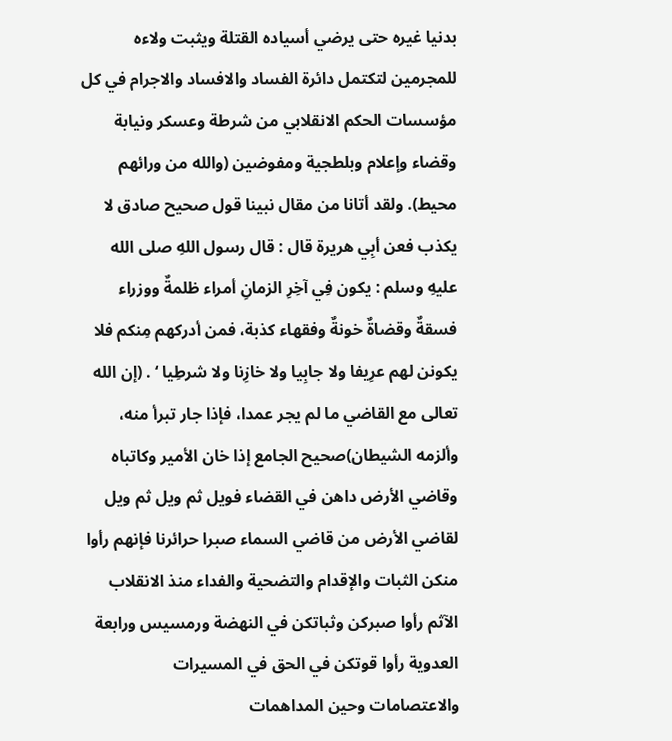بدنيا غيره حتى يرضي أسياده القتلة ويثبت ولاءه للمجرمين لتكتمل دائرة الفساد والافساد والاجرام في كل مؤسسات الحكم الانقلابي من شرطة وعسكر ونيابة وقضاء وإعلام وبلطجية ومفوضين (والله من ورائهم محيط). ولقد أتانا من مقال نبينا قول صحيح صادق لا يكذب فعن أبِي هريرة قال : قال رسول اللهِ صلى الله عليهِ وسلم : يكون فِي آخِرِ الزمانِ أمراء ظلمةٌ ووزراء فسقةٌ وقضاةٌ خونةٌ وفقهاء كذبة، فمن أدركهم مِنكم فلا يكونن لهم عرِيفا ولا جابِيا ولا خازِنا ولا شرطِيا ‘ . (إن الله تعالى مع القاضي ما لم يجر عمدا، فإذا جار تبرأ منه، وألزمه الشيطان)صحيح الجامع إذا خان الأمير وكاتباه وقاضي الأرض داهن في القضاء فويل ثم ويل ثم ويل لقاضي الأرض من قاضي السماء صبرا حرائرنا فإنهم رأوا منكن الثبات والإقدام والتضحية والفداء منذ الانقلاب الآثم رأوا صبركن وثباتكن في النهضة ورمسيس ورابعة العدوية رأوا قوتكن في الحق في المسيرات والاعتصامات وحين المداهمات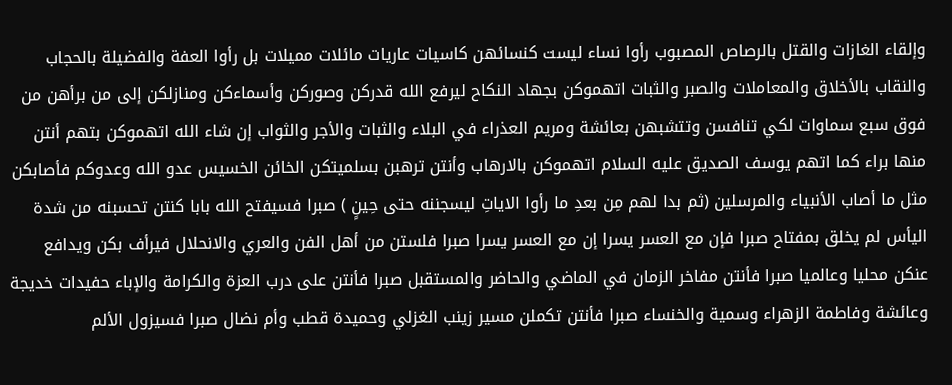وإلقاء الغازات والقتل بالرصاص المصبوب رأوا نساء ليست كنسائهن كاسيات عاريات مائلات مميلات بل رأوا العفة والفضيلة بالحجاب والنقاب بالأخلاق والمعاملات والصبر والثبات اتهموكن بجهاد النكاح ليرفع الله قدركن وصوركن وأسماءكن ومنازلكن إلى من برأهن من فوق سبع سماوات لكي تنافسن وتتشبهن بعائشة ومريم العذراء في البلاء والثبات والأجر والثواب إن شاء الله اتهموكن بتهم أنتن منها براء كما اتهم يوسف الصديق عليه السلام اتهموكن بالارهاب وأنتن ترهبن بسلميتكن الخائن الخسيس عدو الله وعدوكم فأصابكن مثل ما أصاب الأنبياء والمرسلين (ثم بدا لهم مِن بعدِ ما رأوا الاياتِ ليسجننه حتى حِينٍ ) صبرا فسيفتح الله بابا كنتن تحسبنه من شدة اليأس لم يخلق بمفتاح صبرا فإن مع العسر يسرا إن مع العسر يسرا صبرا فلستن من أهل الفن والعري والانحلال فيرأف بكن ويدافع عنكن محليا وعالميا صبرا فأنتن مفاخر الزمان في الماضي والحاضر والمستقبل صبرا فأنتن على درب العزة والكرامة والإباء حفيدات خديجة وعائشة وفاطمة الزهراء وسمية والخنساء صبرا فأنتن تكملن مسير زينب الغزلي وحميدة قطب وأم نضال صبرا فسيزول الألم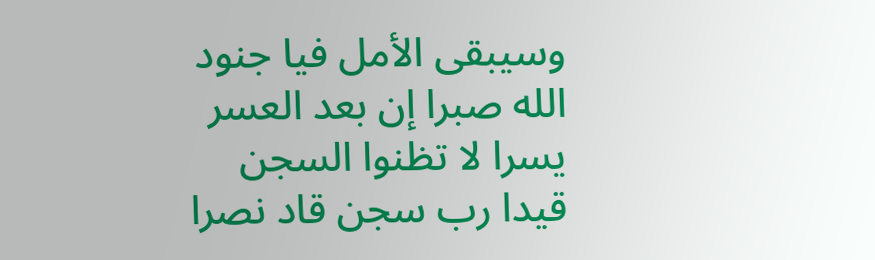وسيبقى الأمل فيا جنود الله صبرا إن بعد العسر يسرا لا تظنوا السجن قيدا رب سجن قاد نصرا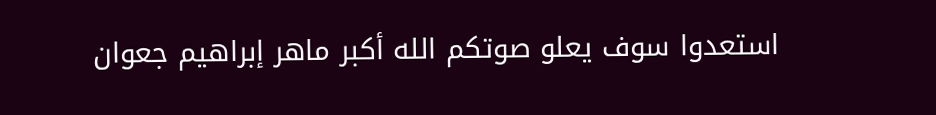استعدوا سوف يعلو صوتكم الله أكبر ماهر إبراهيم جعوان